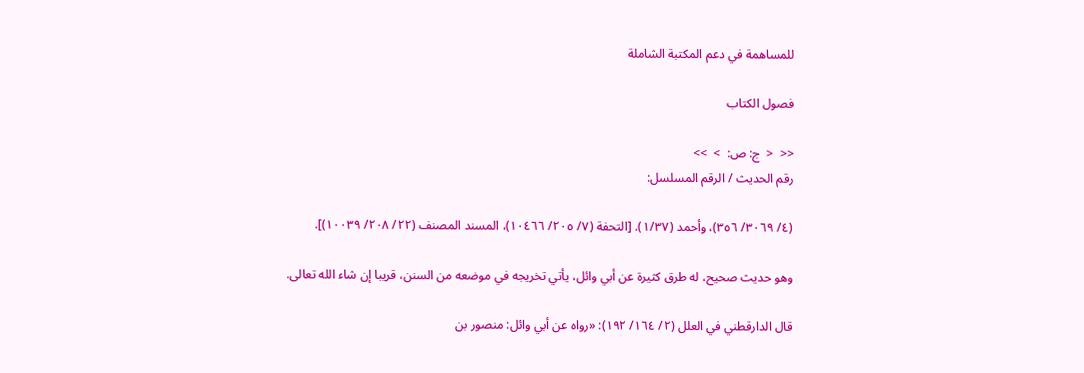للمساهمة في دعم المكتبة الشاملة

فصول الكتاب

<<  <  ج: ص:  >  >>
رقم الحديث / الرقم المسلسل:

(٤/ ٣٠٦٩/ ٣٥٦)، وأحمد (١/٣٧). [التحفة (٧/ ٢٠٥/ ١٠٤٦٦)، المسند المصنف (٢٢/ ٢٠٨/ ١٠٠٣٩)].

وهو حديث صحيح، له طرق كثيرة عن أبي وائل، يأتي تخريجه في موضعه من السنن، قريبا إن شاء الله تعالى.

قال الدارقطني في العلل (٢/ ١٦٤/ ١٩٢): «رواه عن أبي وائل: منصور بن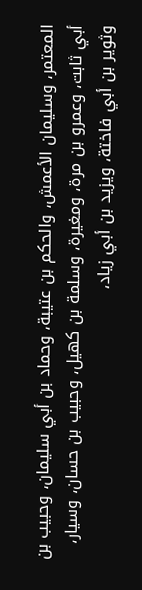المعتمر، وسليمان الأعمش، والحكم بن عتيبة، وحماد بن أبي سليمان، وحبيب بن أبي ثابت، وعمرو بن مرة، ومغيرة، وسلمة بن كهيل، وحبيب بن حسان، وسيار، وثوير بن أبي فاختة، ويزيد بن أبي زياد،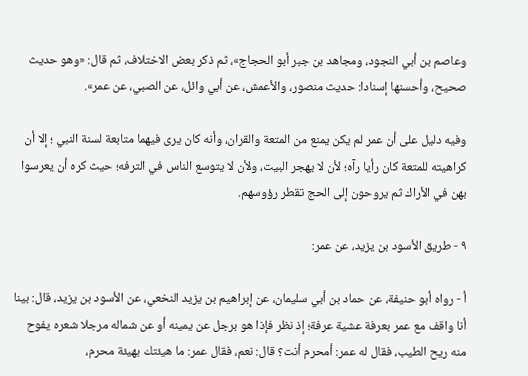وعاصم بن أبي النجود، ومجاهد بن جبر أبو الحجاج»، ثم ذكر بعض الاختلاف، ثم قال: «وهو حديث صحيح، وأحسنها إسنادا: حديث منصور، والأعمش، عن أبي وائل، عن الصبي، عن عمر».

وفيه دليل على أن عمر لم يكن يمنع من المتعة والقران، وأنه كان يرى فيهما متابعة لسنة النبي ؛ إلا أن كراهيته للمتعة كان رأيا رآه؛ لأن لا يهجر البيت، ولأن لا يتوسع الناس في الترفه؛ حيث كره أن يعرسوا بهن في الأراك ثم يروحون إلى الحج تقطر رؤوسهم.

٩ - طريق الأسود بن يزيد، عن عمر:

أ - رواه أبو حنيفة، عن حماد بن أبي سليمان، عن إبراهيم بن يزيد النخعي، عن الأسود بن يزيد، قال: بينا أنا واقف مع عمر بعرفة عشية عرفة؛ إذ نظر فإذا هو برجل عن يمينه أو عن شماله مرجلا شعره يفوح منه ريح الطيب، فقال له عمر: أمحرم أنت؟ قال: نعم، فقال عمر: ما هيئتك بهيئة محرم،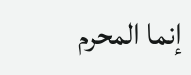إنما المحرم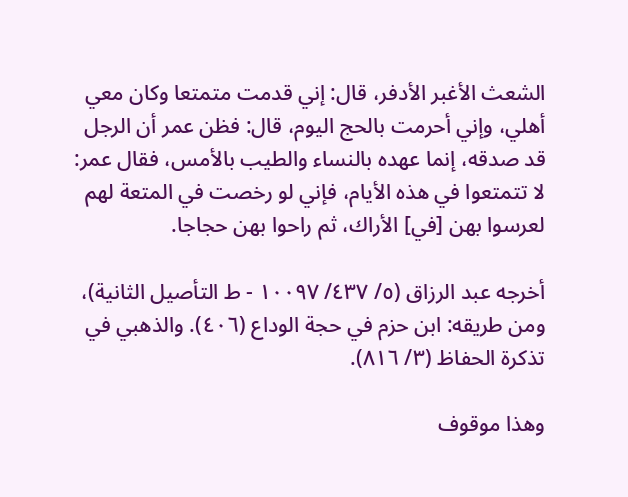الشعث الأغبر الأدفر، قال: إني قدمت متمتعا وكان معي أهلي، وإني أحرمت بالحج اليوم، قال: فظن عمر أن الرجل قد صدقه، إنما عهده بالنساء والطيب بالأمس، فقال عمر: لا تتمتعوا في هذه الأيام، فإني لو رخصت في المتعة لهم لعرسوا بهن [في] الأراك، ثم راحوا بهن حجاجا.

أخرجه عبد الرزاق (٥/ ٤٣٧/ ١٠٠٩٧ - ط التأصيل الثانية)، ومن طريقه: ابن حزم في حجة الوداع (٤٠٦). والذهبي في تذكرة الحفاظ (٣/ ٨١٦).

وهذا موقوف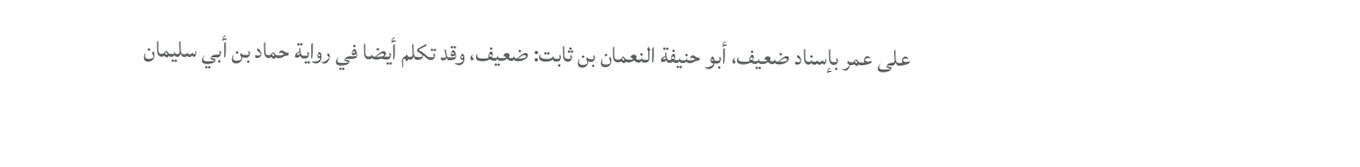على عمر بإسناد ضعيف، أبو حنيفة النعمان بن ثابت: ضعيف، وقد تكلم أيضا في رواية حماد بن أبي سليمان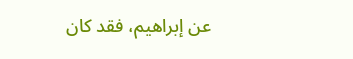عن إبراهيم، فقد كان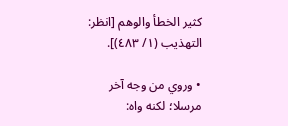كثير الخطأ والوهم [انظر: التهذيب (١/ ٤٨٣)].

• وروي من وجه آخر مرسلا؛ لكنه واه: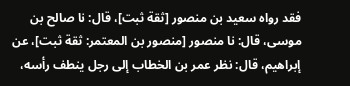فقد رواه سعيد بن منصور [ثقة ثبت]، قال: نا صالح بن موسى، قال: نا منصور [منصور بن المعتمر: ثقة ثبت]، عن إبراهيم، قال: نظر عمر بن الخطاب إلى رجل ينطف رأسه،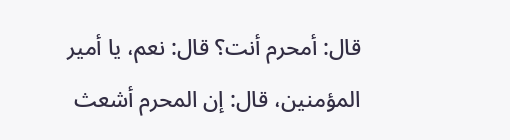قال: أمحرم أنت؟ قال: نعم، يا أمير المؤمنين، قال: إن المحرم أشعث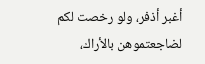أغبر أذفر، ولو رخصت لكم لضاجعتموهن بالأراك،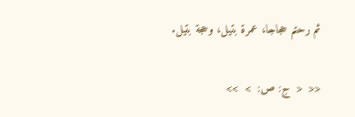ثم رحتم حجاجا، عمرة بتيل، وحجة بتيل.

<<  <  ج: ص:  >  >>